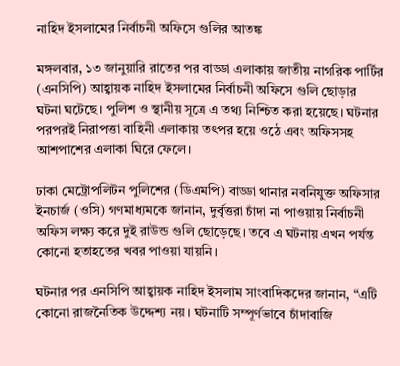নাহিদ ইসলামের নির্বাচনী অফিসে গুলির আতঙ্ক

মঙ্গলবার, ১৩ জানুয়ারি রাতের পর বাড্ডা এলাকায় জাতীয় নাগরিক পার্টির (এনসিপি) আহ্বায়ক নাহিদ ইসলামের নির্বাচনী অফিসে গুলি ছোড়ার ঘটনা ঘটেছে। পুলিশ ও স্থানীয় সূত্রে এ তথ্য নিশ্চিত করা হয়েছে। ঘটনার পরপরই নিরাপত্তা বাহিনী এলাকায় তৎপর হয়ে ওঠে এবং অফিসসহ আশপাশের এলাকা ঘিরে ফেলে।

ঢাকা মেট্রোপলিটন পুলিশের (ডিএমপি) বাড্ডা থানার নবনিযুক্ত অফিসার ইনচার্জ (ওসি) গণমাধ্যমকে জানান, দুর্বৃত্তরা চাঁদা না পাওয়ায় নির্বাচনী অফিস লক্ষ্য করে দুই রাউন্ড গুলি ছোড়েছে। তবে এ ঘটনায় এখন পর্যন্ত কোনো হতাহতের খবর পাওয়া যায়নি।

ঘটনার পর এনসিপি আহ্বায়ক নাহিদ ইসলাম সাংবাদিকদের জানান, “এটি কোনো রাজনৈতিক উদ্দেশ্য নয়। ঘটনাটি সম্পূর্ণভাবে চাঁদাবাজি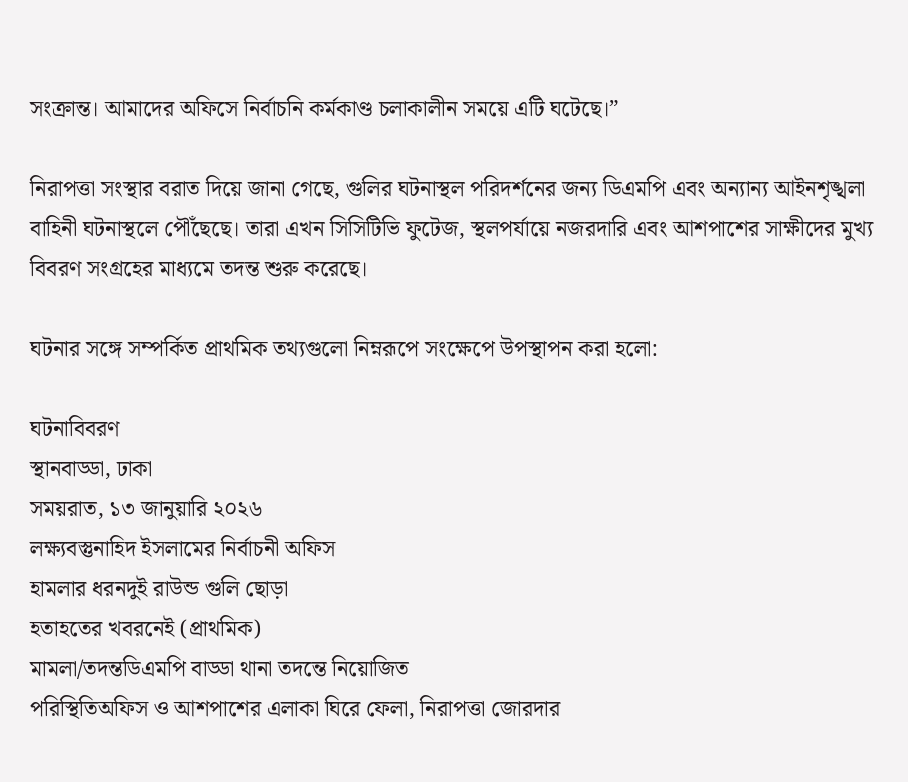সংক্রান্ত। আমাদের অফিসে নির্বাচনি কর্মকাণ্ড চলাকালীন সময়ে এটি ঘটেছে।”

নিরাপত্তা সংস্থার বরাত দিয়ে জানা গেছে, গুলির ঘটনাস্থল পরিদর্শনের জন্য ডিএমপি এবং অন্যান্য আইনশৃঙ্খলা বাহিনী ঘটনাস্থলে পৌঁছেছে। তারা এখন সিসিটিভি ফুটেজ, স্থলপর্যায়ে নজরদারি এবং আশপাশের সাক্ষীদের মুখ্য বিবরণ সংগ্রহের মাধ্যমে তদন্ত শুরু করেছে।

ঘটনার সঙ্গে সম্পর্কিত প্রাথমিক তথ্যগুলো নিম্নরূপে সংক্ষেপে উপস্থাপন করা হলো:

ঘটনাবিবরণ
স্থানবাড্ডা, ঢাকা
সময়রাত, ১৩ জানুয়ারি ২০২৬
লক্ষ্যবস্তুনাহিদ ইসলামের নির্বাচনী অফিস
হামলার ধরনদুই রাউন্ড গুলি ছোড়া
হতাহতের খবরনেই (প্রাথমিক)
মামলা/তদন্তডিএমপি বাড্ডা থানা তদন্তে নিয়োজিত
পরিস্থিতিঅফিস ও আশপাশের এলাকা ঘিরে ফেলা, নিরাপত্তা জোরদার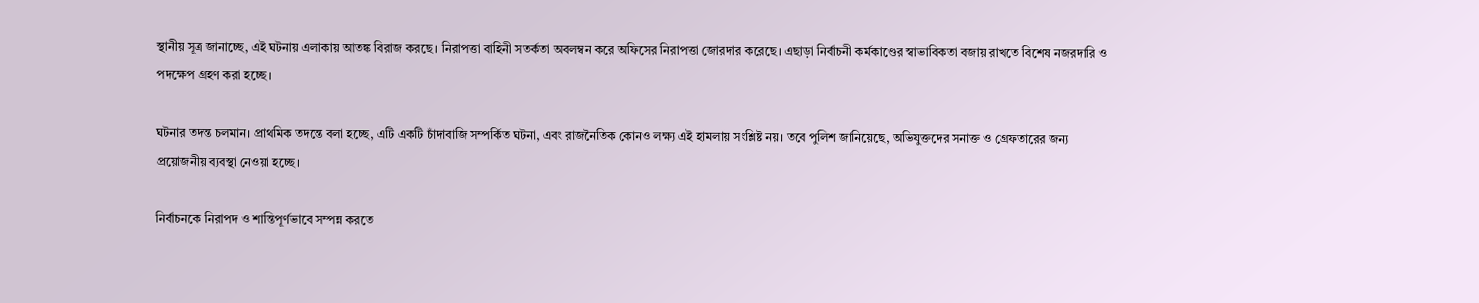স্থানীয় সূত্র জানাচ্ছে, এই ঘটনায় এলাকায় আতঙ্ক বিরাজ করছে। নিরাপত্তা বাহিনী সতর্কতা অবলম্বন করে অফিসের নিরাপত্তা জোরদার করেছে। এছাড়া নির্বাচনী কর্মকাণ্ডের স্বাভাবিকতা বজায় রাখতে বিশেষ নজরদারি ও পদক্ষেপ গ্রহণ করা হচ্ছে।

ঘটনার তদন্ত চলমান। প্রাথমিক তদন্তে বলা হচ্ছে, এটি একটি চাঁদাবাজি সম্পর্কিত ঘটনা, এবং রাজনৈতিক কোনও লক্ষ্য এই হামলায় সংশ্লিষ্ট নয়। তবে পুলিশ জানিয়েছে, অভিযুক্তদের সনাক্ত ও গ্রেফতারের জন্য প্রয়োজনীয় ব্যবস্থা নেওয়া হচ্ছে।

নির্বাচনকে নিরাপদ ও শান্তিপূর্ণভাবে সম্পন্ন করতে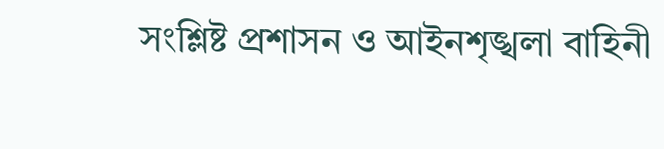সংশ্লিষ্ট প্রশাসন ও আইনশৃঙ্খলা বাহিনী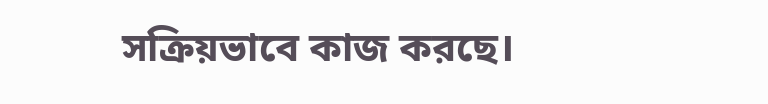সক্রিয়ভাবে কাজ করছে।